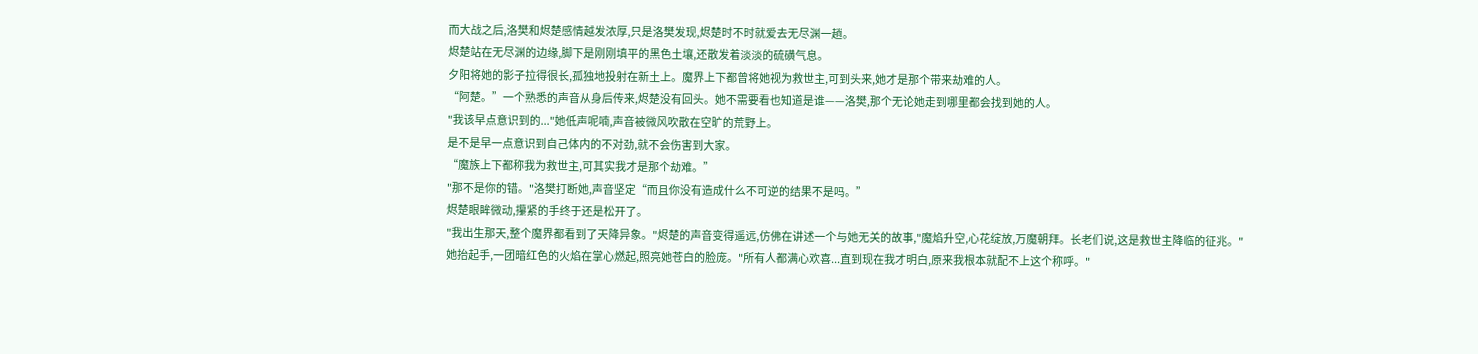而大战之后,洛樊和烬楚感情越发浓厚,只是洛樊发现,烬楚时不时就爱去无尽渊一趟。
烬楚站在无尽渊的边缘,脚下是刚刚填平的黑色土壤,还散发着淡淡的硫磺气息。
夕阳将她的影子拉得很长,孤独地投射在新土上。魔界上下都曾将她视为救世主,可到头来,她才是那个带来劫难的人。
“阿楚。”一个熟悉的声音从身后传来,烬楚没有回头。她不需要看也知道是谁——洛樊,那个无论她走到哪里都会找到她的人。
"我该早点意识到的..."她低声呢喃,声音被微风吹散在空旷的荒野上。
是不是早一点意识到自己体内的不对劲,就不会伤害到大家。
“魔族上下都称我为救世主,可其实我才是那个劫难。”
"那不是你的错。"洛樊打断她,声音坚定“而且你没有造成什么不可逆的结果不是吗。”
烬楚眼眸微动,攥紧的手终于还是松开了。
"我出生那天,整个魔界都看到了天降异象。"烬楚的声音变得遥远,仿佛在讲述一个与她无关的故事,"魔焰升空,心花绽放,万魔朝拜。长老们说,这是救世主降临的征兆。"
她抬起手,一团暗红色的火焰在掌心燃起,照亮她苍白的脸庞。"所有人都满心欢喜...直到现在我才明白,原来我根本就配不上这个称呼。"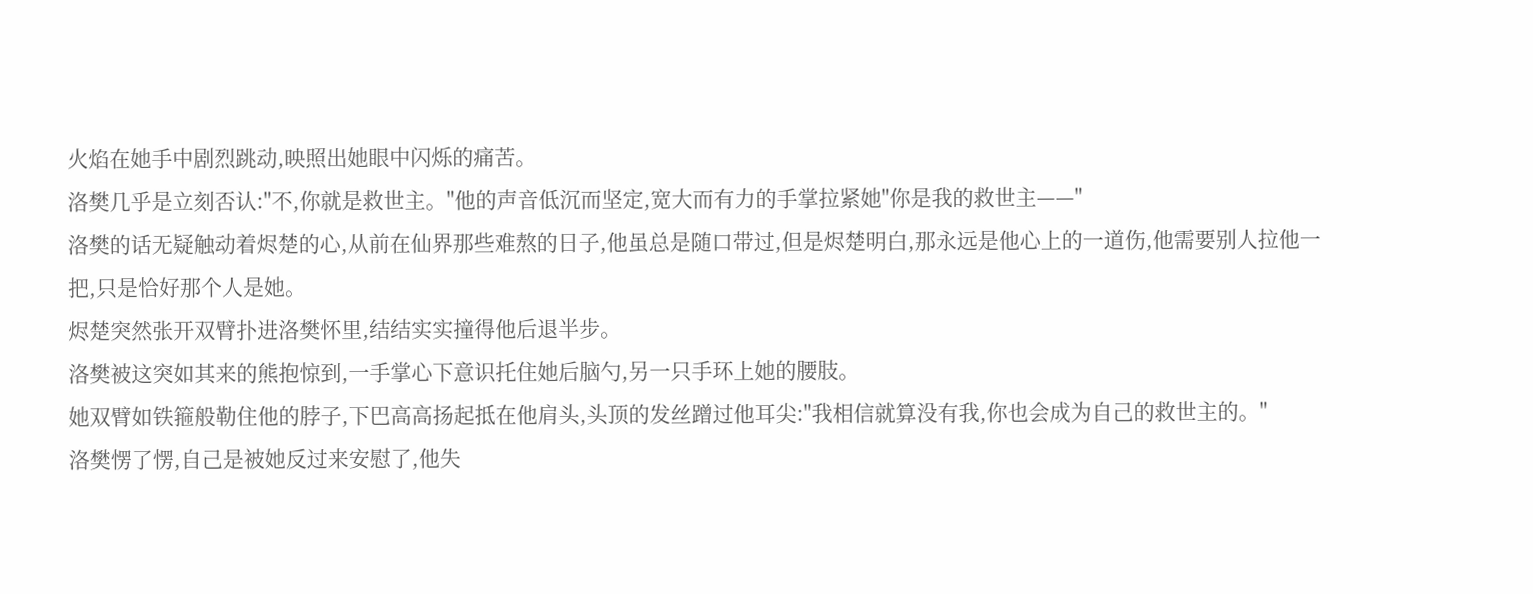火焰在她手中剧烈跳动,映照出她眼中闪烁的痛苦。
洛樊几乎是立刻否认:"不,你就是救世主。"他的声音低沉而坚定,宽大而有力的手掌拉紧她"你是我的救世主——"
洛樊的话无疑触动着烬楚的心,从前在仙界那些难熬的日子,他虽总是随口带过,但是烬楚明白,那永远是他心上的一道伤,他需要别人拉他一把,只是恰好那个人是她。
烬楚突然张开双臂扑进洛樊怀里,结结实实撞得他后退半步。
洛樊被这突如其来的熊抱惊到,一手掌心下意识托住她后脑勺,另一只手环上她的腰肢。
她双臂如铁箍般勒住他的脖子,下巴高高扬起抵在他肩头,头顶的发丝蹭过他耳尖:"我相信就算没有我,你也会成为自己的救世主的。"
洛樊愣了愣,自己是被她反过来安慰了,他失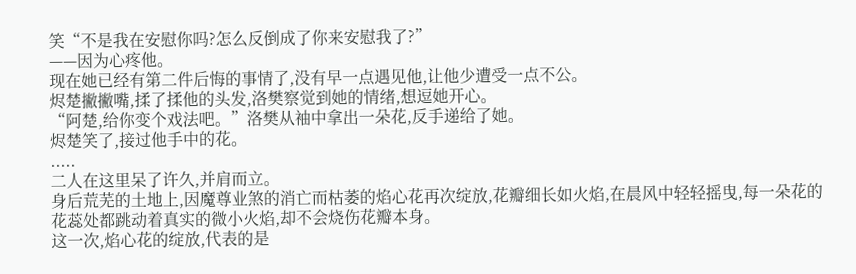笑“不是我在安慰你吗?怎么反倒成了你来安慰我了?”
——因为心疼他。
现在她已经有第二件后悔的事情了,没有早一点遇见他,让他少遭受一点不公。
烬楚撇撇嘴,揉了揉他的头发,洛樊察觉到她的情绪,想逗她开心。
“阿楚,给你变个戏法吧。”洛樊从袖中拿出一朵花,反手递给了她。
烬楚笑了,接过他手中的花。
.....
二人在这里呆了许久,并肩而立。
身后荒芜的土地上,因魔尊业煞的消亡而枯萎的焰心花再次绽放,花瓣细长如火焰,在晨风中轻轻摇曳,每一朵花的花蕊处都跳动着真实的微小火焰,却不会烧伤花瓣本身。
这一次,焰心花的绽放,代表的是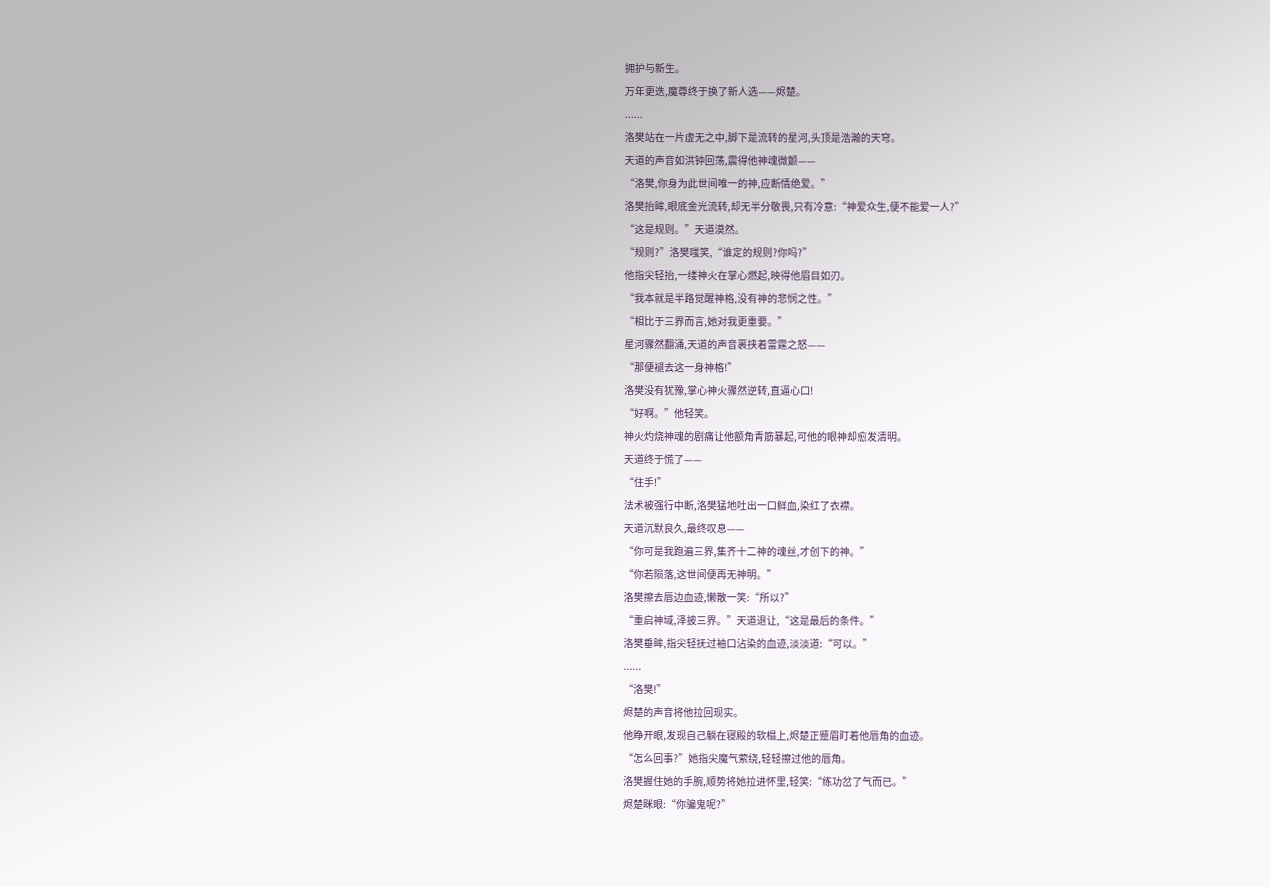拥护与新生。
万年更迭,魔尊终于换了新人选——烬楚。
......
洛樊站在一片虚无之中,脚下是流转的星河,头顶是浩瀚的天穹。
天道的声音如洪钟回荡,震得他神魂微颤——
“洛樊,你身为此世间唯一的神,应断情绝爱。”
洛樊抬眸,眼底金光流转,却无半分敬畏,只有冷意:“神爱众生,便不能爱一人?”
“这是规则。”天道漠然。
“规则?”洛樊嗤笑,“谁定的规则?你吗?”
他指尖轻抬,一缕神火在掌心燃起,映得他眉目如刃。
“我本就是半路觉醒神格,没有神的悲悯之性。”
“相比于三界而言,她对我更重要。”
星河骤然翻涌,天道的声音裹挟着雷霆之怒——
“那便褪去这一身神格!”
洛樊没有犹豫,掌心神火骤然逆转,直逼心口!
“好啊。”他轻笑。
神火灼烧神魂的剧痛让他额角青筋暴起,可他的眼神却愈发清明。
天道终于慌了——
“住手!”
法术被强行中断,洛樊猛地吐出一口鲜血,染红了衣襟。
天道沉默良久,最终叹息——
“你可是我跑遍三界,集齐十二神的魂丝,才创下的神。”
“你若陨落,这世间便再无神明。”
洛樊擦去唇边血迹,懒散一笑:“所以?”
“重启神域,泽披三界。”天道退让,“这是最后的条件。”
洛樊垂眸,指尖轻抚过袖口沾染的血迹,淡淡道:“可以。”
......
“洛樊!”
烬楚的声音将他拉回现实。
他睁开眼,发现自己躺在寝殿的软榻上,烬楚正蹙眉盯着他唇角的血迹。
“怎么回事?”她指尖魔气萦绕,轻轻擦过他的唇角。
洛樊握住她的手腕,顺势将她拉进怀里,轻笑:“练功岔了气而已。”
烬楚眯眼:“你骗鬼呢?”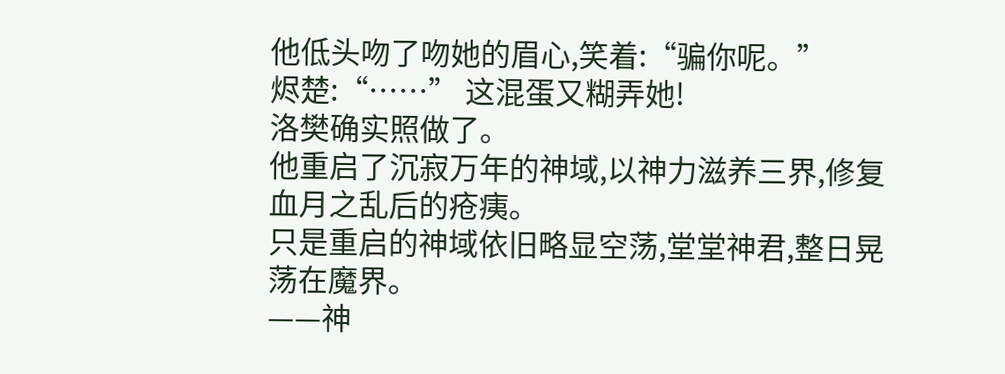他低头吻了吻她的眉心,笑着:“骗你呢。”
烬楚:“……” 这混蛋又糊弄她!
洛樊确实照做了。
他重启了沉寂万年的神域,以神力滋养三界,修复血月之乱后的疮痍。
只是重启的神域依旧略显空荡,堂堂神君,整日晃荡在魔界。
——神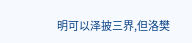明可以泽披三界,但洛樊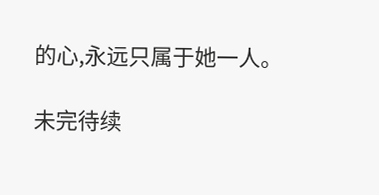的心,永远只属于她一人。

未完待续